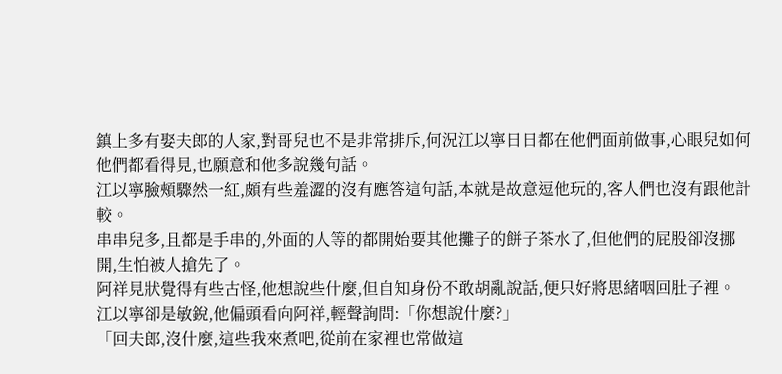鎮上多有娶夫郎的人家,對哥兒也不是非常排斥,何況江以寧日日都在他們面前做事,心眼兒如何他們都看得見,也願意和他多說幾句話。
江以寧臉頰驟然一紅,頗有些羞澀的沒有應答這句話,本就是故意逗他玩的,客人們也沒有跟他計較。
串串兒多,且都是手串的,外面的人等的都開始要其他攤子的餅子茶水了,但他們的屁股卻沒挪開,生怕被人搶先了。
阿祥見狀覺得有些古怪,他想說些什麼,但自知身份不敢胡亂說話,便只好將思緒咽回肚子裡。
江以寧卻是敏銳,他偏頭看向阿祥,輕聲詢問:「你想說什麼?」
「回夫郎,沒什麼,這些我來煮吧,從前在家裡也常做這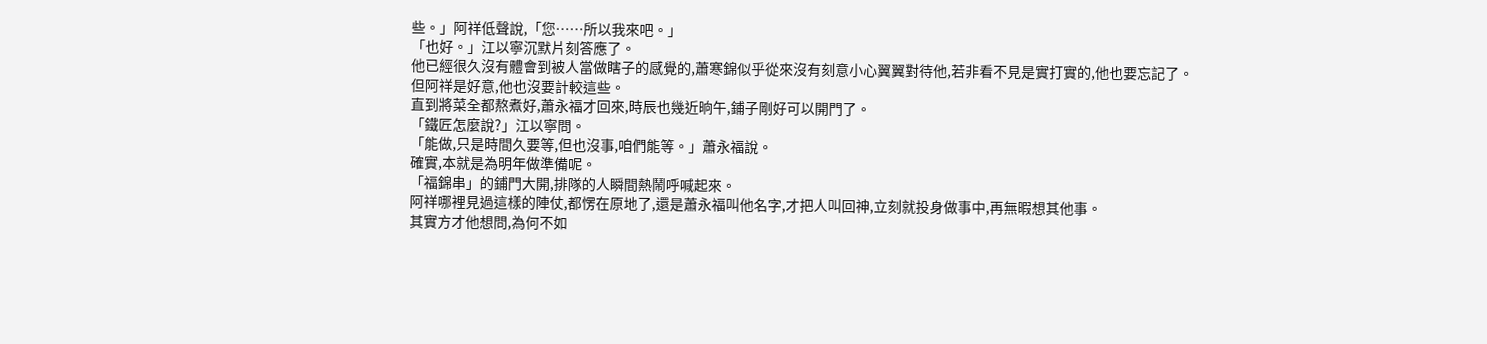些。」阿祥低聲說,「您……所以我來吧。」
「也好。」江以寧沉默片刻答應了。
他已經很久沒有體會到被人當做瞎子的感覺的,蕭寒錦似乎從來沒有刻意小心翼翼對待他,若非看不見是實打實的,他也要忘記了。
但阿祥是好意,他也沒要計較這些。
直到將菜全都熬煮好,蕭永福才回來,時辰也幾近晌午,鋪子剛好可以開門了。
「鐵匠怎麼說?」江以寧問。
「能做,只是時間久要等,但也沒事,咱們能等。」蕭永福說。
確實,本就是為明年做準備呢。
「福錦串」的鋪門大開,排隊的人瞬間熱鬧呼喊起來。
阿祥哪裡見過這樣的陣仗,都愣在原地了,還是蕭永福叫他名字,才把人叫回神,立刻就投身做事中,再無暇想其他事。
其實方才他想問,為何不如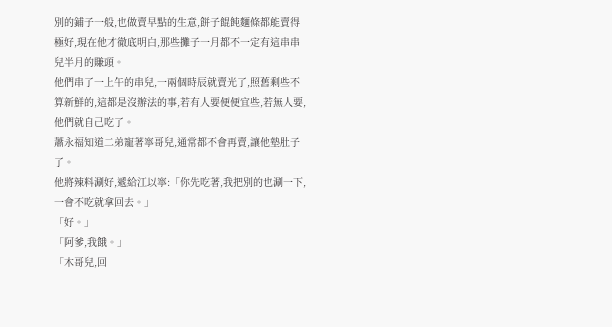別的鋪子一般,也做賣早點的生意,餅子餛飩麵條都能賣得極好,現在他才徹底明白,那些攤子一月都不一定有這串串兒半月的賺頭。
他們串了一上午的串兒,一兩個時辰就賣光了,照舊剩些不算新鮮的,這都是沒辦法的事,若有人要便便宜些,若無人要,他們就自己吃了。
蕭永福知道二弟寵著寧哥兒,通常都不會再賣,讓他墊肚子了。
他將辣料涮好,遞給江以寧:「你先吃著,我把別的也涮一下,一會不吃就拿回去。」
「好。」
「阿爹,我餓。」
「木哥兒,回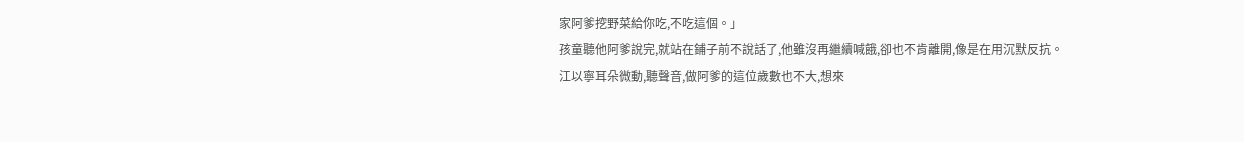家阿爹挖野菜給你吃,不吃這個。」
孩童聽他阿爹說完,就站在鋪子前不說話了,他雖沒再繼續喊餓,卻也不肯離開,像是在用沉默反抗。
江以寧耳朵微動,聽聲音,做阿爹的這位歲數也不大,想來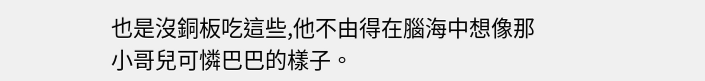也是沒銅板吃這些,他不由得在腦海中想像那小哥兒可憐巴巴的樣子。